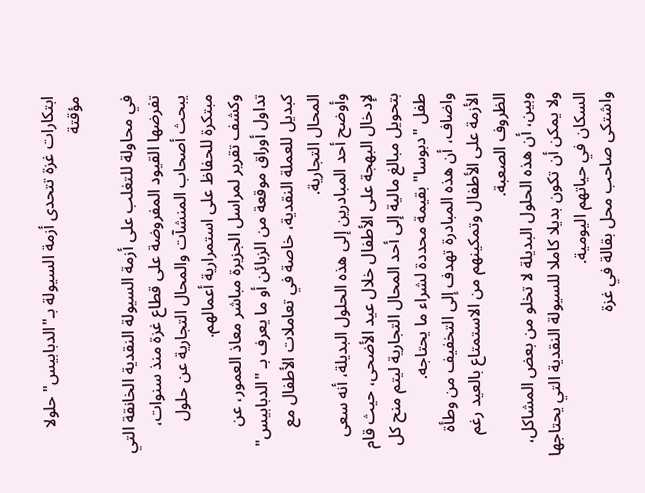ابتكارات غزة تتحدى أزمة السيولة بـ"الدبابيس" حلولا مؤقتة

في محاولة للتغلب على أزمة السيولة النقدية الخانقة التي تفرضها القيود المفروضة على قطاع غزة منذ سنوات، يبحث أصحاب المنشآت والمحال التجارية عن حلول مبتكرة للحفاظ على استمرارية أعمالهم.
وكشف تقرير لمراسل الجزيرة مباشر معاذ العمور، عن تداول أوراق موقعة من الزبائن أو ما يعرف بـ "الدبابيس" كبديل للعملة النقدية، خاصة في تعاملات الأطفال مع المحال التجارية.
وأوضح أحد المبادرين إلى هذه الحلول البديلة، أنه سعى لإدخال البهجة على الأطفال خلال عيد الأضحى، حيث قام بتحويل مبالغ مالية إلى أحد المحال التجارية ليتم منح كل طفل "دبوسا" بقيمة محددة لشراء ما يحتاجه.
واضاف، أن هذه المبادرة تهدف إلى التخفيف من وطأة الأزمة على الأطفال وتمكينهم من الاستمتاع بالعيد رغم الظروف الصعبة.
وبين، أن هذه الحلول البديلة لا تخلو من بعض المشاكل، ولا يمكن أن تكون بديلا كاملا للسيولة النقدية التي يحتاجها السكان في حياتهم اليومية.
واشتكى صاحب محل بقالة في غزة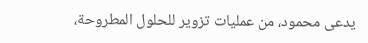يدعى محمود، من عمليات تزوير للحلول المطروحة،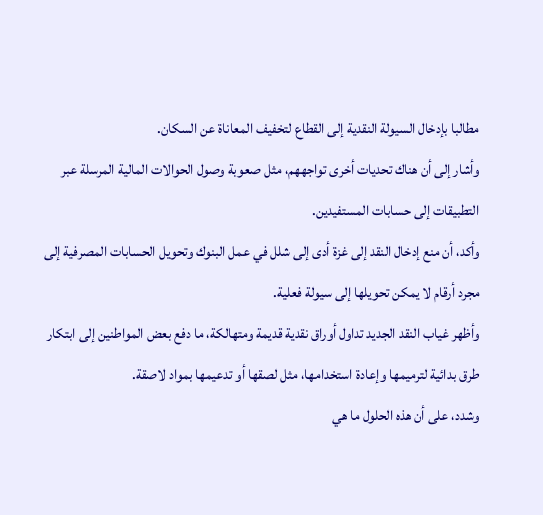مطالبا بإدخال السيولة النقدية إلى القطاع لتخفيف المعاناة عن السكان.
وأشار إلى أن هناك تحديات أخرى تواجههم، مثل صعوبة وصول الحوالات المالية المرسلة عبر التطبيقات إلى حسابات المستفيدين.
وأكد، أن منع إدخال النقد إلى غزة أدى إلى شلل في عمل البنوك وتحويل الحسابات المصرفية إلى مجرد أرقام لا يمكن تحويلها إلى سيولة فعلية.
وأظهر غياب النقد الجديد تداول أوراق نقدية قديمة ومتهالكة، ما دفع بعض المواطنين إلى ابتكار طرق بدائية لترميمها وإعادة استخدامها، مثل لصقها أو تدعيمها بمواد لاصقة.
وشدد، على أن هذه الحلول ما هي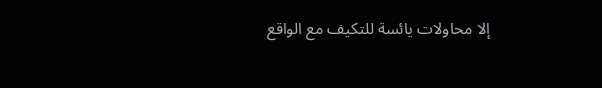إلا محاولات يائسة للتكيف مع الواقع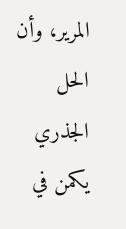المرير، وأن الحل الجذري يكمن في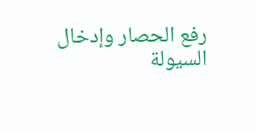رفع الحصار وإدخال السيولة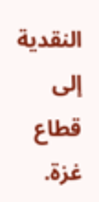النقدية إلى قطاع غزة.